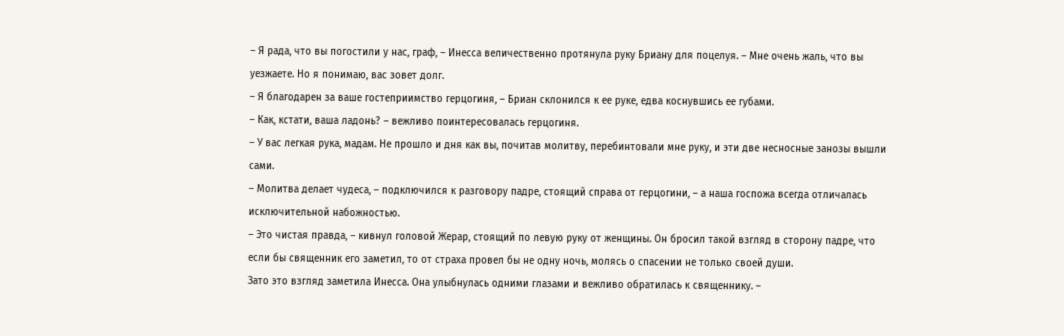– Я рада, что вы погостили у нас, граф, – Инесса величественно протянула руку Бриану для поцелуя. – Мне очень жаль, что вы уезжаете. Но я понимаю, вас зовет долг.
– Я благодарен за ваше гостеприимство герцогиня, – Бриан склонился к ее руке, едва коснувшись ее губами.
– Как, кстати, ваша ладонь? – вежливо поинтересовалась герцогиня.
– У вас легкая рука, мадам. Не прошло и дня как вы, почитав молитву, перебинтовали мне руку, и эти две несносные занозы вышли сами.
– Молитва делает чудеса, – подключился к разговору падре, стоящий справа от герцогини, – а наша госпожа всегда отличалась исключительной набожностью.
– Это чистая правда, – кивнул головой Жерар, стоящий по левую руку от женщины. Он бросил такой взгляд в сторону падре, что если бы священник его заметил, то от страха провел бы не одну ночь, молясь о спасении не только своей души.
Зато это взгляд заметила Инесса. Она улыбнулась одними глазами и вежливо обратилась к священнику. –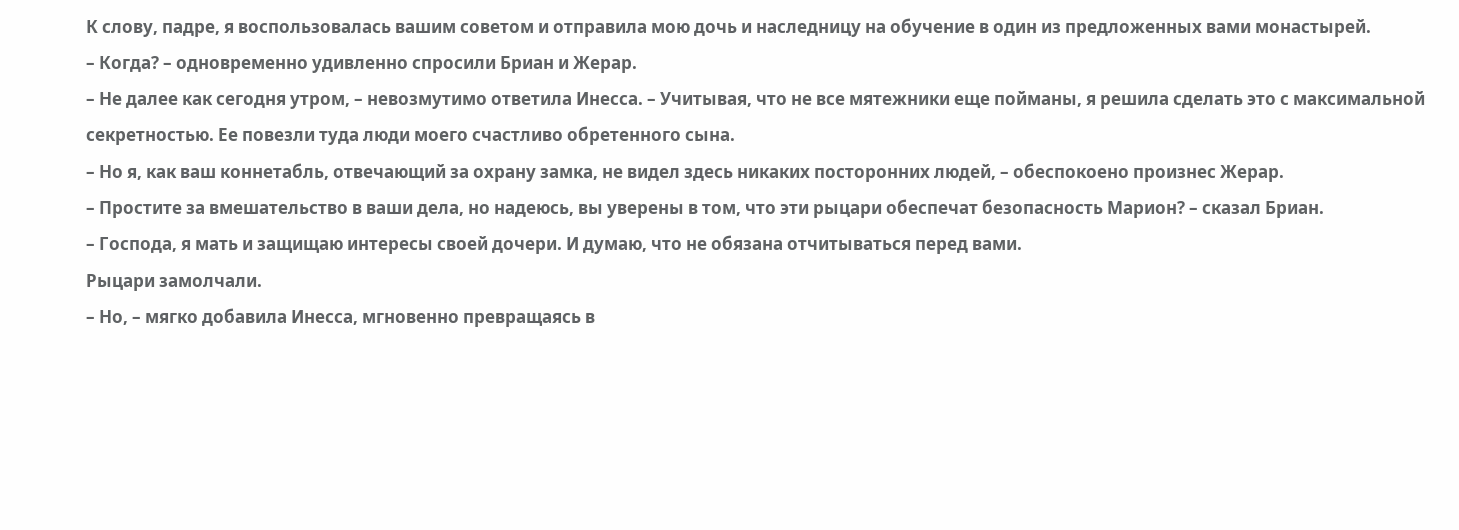К слову, падре, я воспользовалась вашим советом и отправила мою дочь и наследницу на обучение в один из предложенных вами монастырей.
– Когда? – одновременно удивленно спросили Бриан и Жерар.
– Не далее как сегодня утром, – невозмутимо ответила Инесса. – Учитывая, что не все мятежники еще пойманы, я решила сделать это с максимальной секретностью. Ее повезли туда люди моего счастливо обретенного сына.
– Но я, как ваш коннетабль, отвечающий за охрану замка, не видел здесь никаких посторонних людей, – обеспокоено произнес Жерар.
– Простите за вмешательство в ваши дела, но надеюсь, вы уверены в том, что эти рыцари обеспечат безопасность Марион? – сказал Бриан.
– Господа, я мать и защищаю интересы своей дочери. И думаю, что не обязана отчитываться перед вами.
Рыцари замолчали.
– Но, – мягко добавила Инесса, мгновенно превращаясь в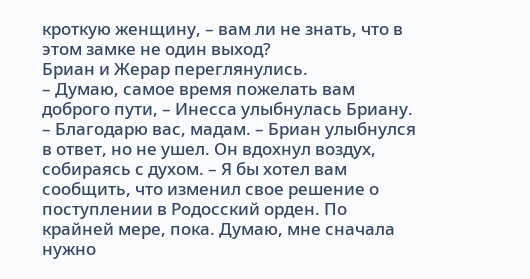кроткую женщину, – вам ли не знать, что в этом замке не один выход?
Бриан и Жерар переглянулись.
– Думаю, самое время пожелать вам доброго пути, – Инесса улыбнулась Бриану.
– Благодарю вас, мадам. – Бриан улыбнулся в ответ, но не ушел. Он вдохнул воздух, собираясь с духом. – Я бы хотел вам сообщить, что изменил свое решение о поступлении в Родосский орден. По крайней мере, пока. Думаю, мне сначала нужно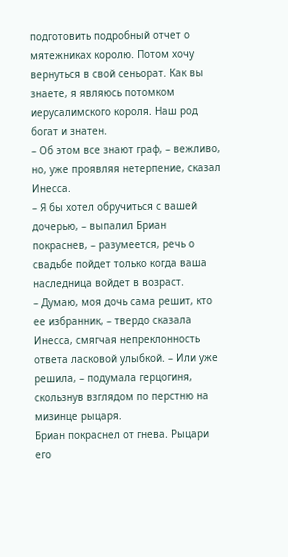подготовить подробный отчет о мятежниках королю. Потом хочу вернуться в свой сеньорат. Как вы знаете, я являюсь потомком иерусалимского короля. Наш род богат и знатен.
– Об этом все знают граф, – вежливо, но, уже проявляя нетерпение, сказал Инесса.
– Я бы хотел обручиться с вашей дочерью, – выпалил Бриан покраснев, – разумеется, речь о свадьбе пойдет только когда ваша наследница войдет в возраст.
– Думаю, моя дочь сама решит, кто ее избранник, – твердо сказала Инесса, смягчая непреклонность ответа ласковой улыбкой. – Или уже решила, – подумала герцогиня, скользнув взглядом по перстню на мизинце рыцаря.
Бриан покраснел от гнева. Рыцари его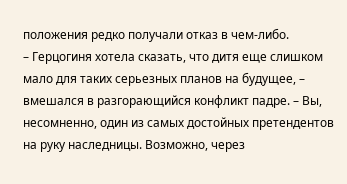положения редко получали отказ в чем-либо.
– Герцогиня хотела сказать, что дитя еще слишком мало для таких серьезных планов на будущее, – вмешался в разгорающийся конфликт падре. – Вы, несомненно, один из самых достойных претендентов на руку наследницы. Возможно, через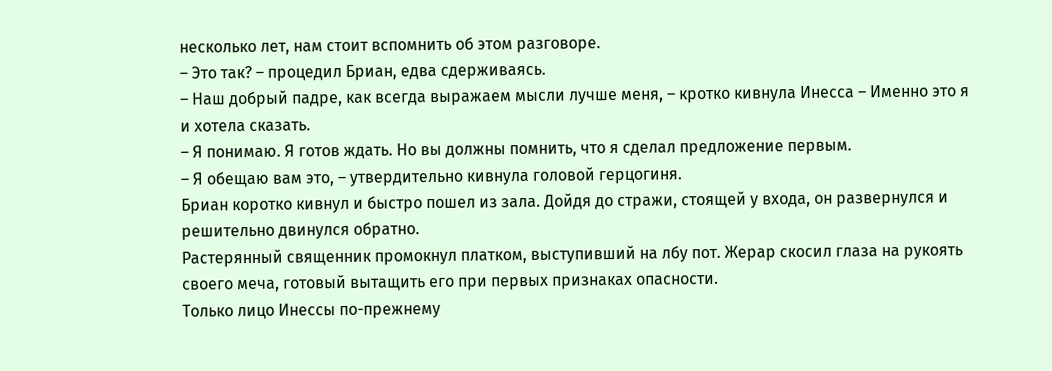несколько лет, нам стоит вспомнить об этом разговоре.
– Это так? – процедил Бриан, едва сдерживаясь.
– Наш добрый падре, как всегда выражаем мысли лучше меня, – кротко кивнула Инесса – Именно это я и хотела сказать.
– Я понимаю. Я готов ждать. Но вы должны помнить, что я сделал предложение первым.
– Я обещаю вам это, – утвердительно кивнула головой герцогиня.
Бриан коротко кивнул и быстро пошел из зала. Дойдя до стражи, стоящей у входа, он развернулся и решительно двинулся обратно.
Растерянный священник промокнул платком, выступивший на лбу пот. Жерар скосил глаза на рукоять своего меча, готовый вытащить его при первых признаках опасности.
Только лицо Инессы по-прежнему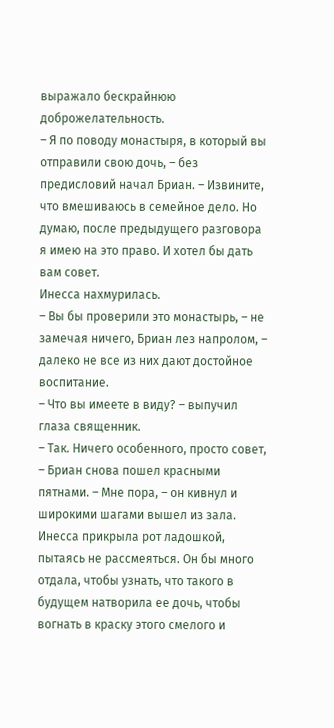выражало бескрайнюю доброжелательность.
– Я по поводу монастыря, в который вы отправили свою дочь, – без предисловий начал Бриан. – Извините, что вмешиваюсь в семейное дело. Но думаю, после предыдущего разговора я имею на это право. И хотел бы дать вам совет.
Инесса нахмурилась.
– Вы бы проверили это монастырь, – не замечая ничего, Бриан лез напролом, – далеко не все из них дают достойное воспитание.
– Что вы имеете в виду? – выпучил глаза священник.
– Так. Ничего особенного, просто совет, – Бриан снова пошел красными пятнами. – Мне пора, – он кивнул и широкими шагами вышел из зала.
Инесса прикрыла рот ладошкой, пытаясь не рассмеяться. Он бы много отдала, чтобы узнать, что такого в будущем натворила ее дочь, чтобы вогнать в краску этого смелого и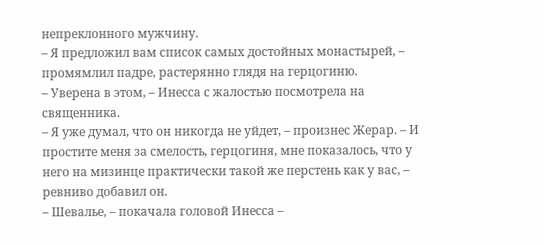непреклонного мужчину.
– Я предложил вам список самых достойных монастырей, – промямлил падре, растерянно глядя на герцогиню.
– Уверена в этом, – Инесса с жалостью посмотрела на священника.
– Я уже думал, что он никогда не уйдет, – произнес Жерар. – И простите меня за смелость, герцогиня, мне показалось, что у него на мизинце практически такой же перстень как у вас, – ревниво добавил он.
– Шевалье, – покачала головой Инесса –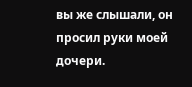вы же слышали, он просил руки моей дочери.